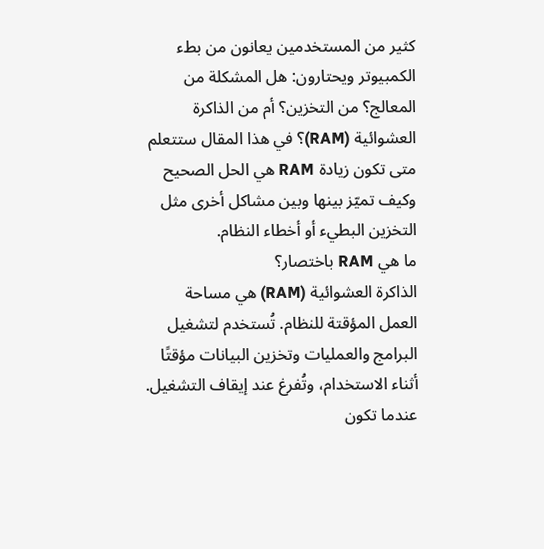كثير من المستخدمين يعانون من بطء الكمبيوتر ويحتارون: هل المشكلة من المعالج؟ من التخزين؟ أم من الذاكرة العشوائية (RAM)؟ في هذا المقال ستتعلم متى تكون زيادة RAM هي الحل الصحيح وكيف تميّز بينها وبين مشاكل أخرى مثل التخزين البطيء أو أخطاء النظام.
ما هي RAM باختصار؟
الذاكرة العشوائية (RAM) هي مساحة العمل المؤقتة للنظام. تُستخدم لتشغيل البرامج والعمليات وتخزين البيانات مؤقتًا أثناء الاستخدام، وتُفرغ عند إيقاف التشغيل. عندما تكون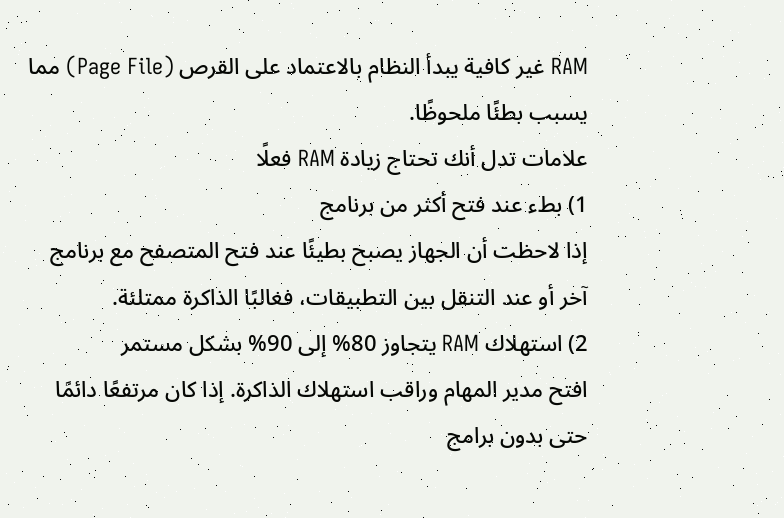RAM غير كافية يبدأ النظام بالاعتماد على القرص (Page File) مما يسبب بطئًا ملحوظًا.
علامات تدل أنك تحتاج زيادة RAM فعلًا
1) بطء عند فتح أكثر من برنامج
إذا لاحظت أن الجهاز يصبح بطيئًا عند فتح المتصفح مع برنامج آخر أو عند التنقل بين التطبيقات، فغالبًا الذاكرة ممتلئة.
2) استهلاك RAM يتجاوز 80% إلى 90% بشكل مستمر
افتح مدير المهام وراقب استهلاك الذاكرة. إذا كان مرتفعًا دائمًا حتى بدون برامج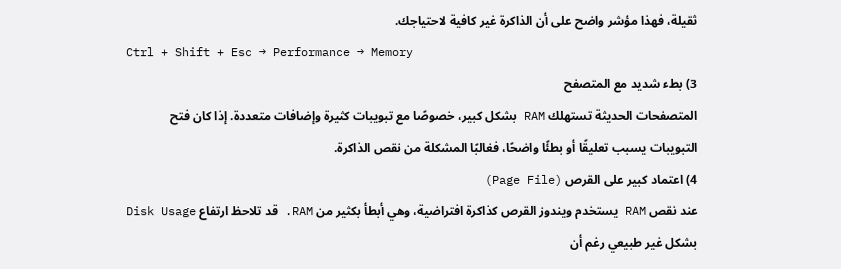ثقيلة، فهذا مؤشر واضح على أن الذاكرة غير كافية لاحتياجك.
Ctrl + Shift + Esc → Performance → Memory
3) بطء شديد مع المتصفح
المتصفحات الحديثة تستهلك RAM بشكل كبير، خصوصًا مع تبويبات كثيرة وإضافات متعددة. إذا كان فتح التبويبات يسبب تعليقًا أو بطئًا واضحًا، فغالبًا المشكلة من نقص الذاكرة.
4) اعتماد كبير على القرص (Page File)
عند نقص RAM يستخدم ويندوز القرص كذاكرة افتراضية، وهي أبطأ بكثير من RAM. قد تلاحظ ارتفاع Disk Usage بشكل غير طبيعي رغم أن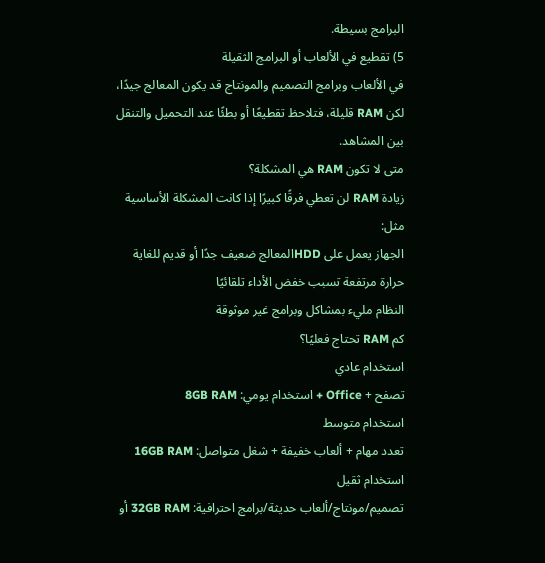البرامج بسيطة.
5) تقطيع في الألعاب أو البرامج الثقيلة
في الألعاب وبرامج التصميم والمونتاج قد يكون المعالج جيدًا، لكن RAM قليلة، فتلاحظ تقطيعًا أو بطئًا عند التحميل والتنقل بين المشاهد.
متى لا تكون RAM هي المشكلة؟
زيادة RAM لن تعطي فرقًا كبيرًا إذا كانت المشكلة الأساسية مثل:
الجهاز يعمل على HDDالمعالج ضعيف جدًا أو قديم للغاية
حرارة مرتفعة تسبب خفض الأداء تلقائيًا
النظام مليء بمشاكل وبرامج غير موثوقة
كم RAM تحتاج فعليًا؟
استخدام عادي
تصفح + Office + استخدام يومي: 8GB RAM
استخدام متوسط
تعدد مهام + ألعاب خفيفة + شغل متواصل: 16GB RAM
استخدام ثقيل
تصميم/مونتاج/ألعاب حديثة/برامج احترافية: 32GB RAM أو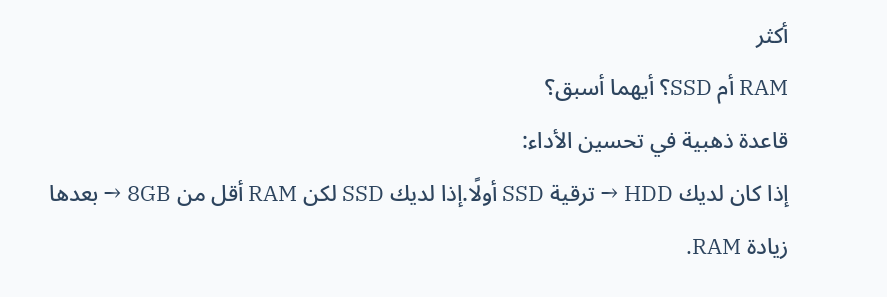أكثر
RAM أم SSD؟ أيهما أسبق؟
قاعدة ذهبية في تحسين الأداء:
إذا كان لديك HDD → ترقية SSD أولًا.إذا لديك SSD لكن RAM أقل من 8GB → بعدها زيادة RAM.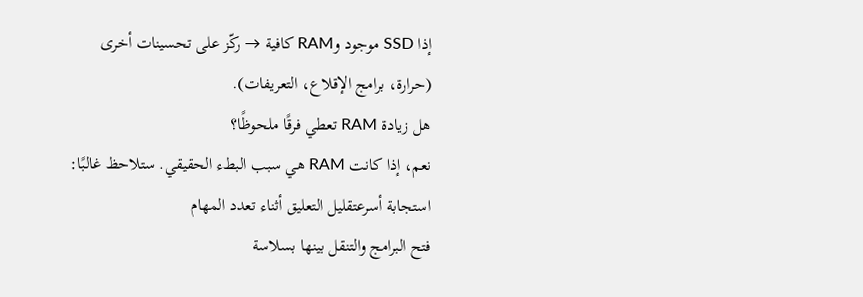إذا SSD موجود وRAM كافية → ركّز على تحسينات أخرى (حرارة، برامج الإقلاع، التعريفات).
هل زيادة RAM تعطي فرقًا ملحوظًا؟
نعم، إذا كانت RAM هي سبب البطء الحقيقي. ستلاحظ غالبًا:
استجابة أسرعتقليل التعليق أثناء تعدد المهام
فتح البرامج والتنقل بينها بسلاسة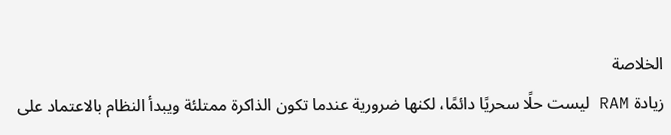الخلاصة
زيادة RAM ليست حلًا سحريًا دائمًا، لكنها ضرورية عندما تكون الذاكرة ممتلئة ويبدأ النظام بالاعتماد على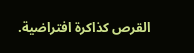القرص كذاكرة افتراضية.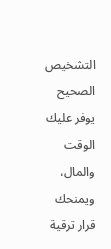التشخيص الصحيح يوفر عليك الوقت والمال، ويمنحك قرار ترقية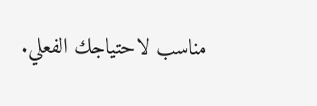مناسب لاحتياجك الفعلي.